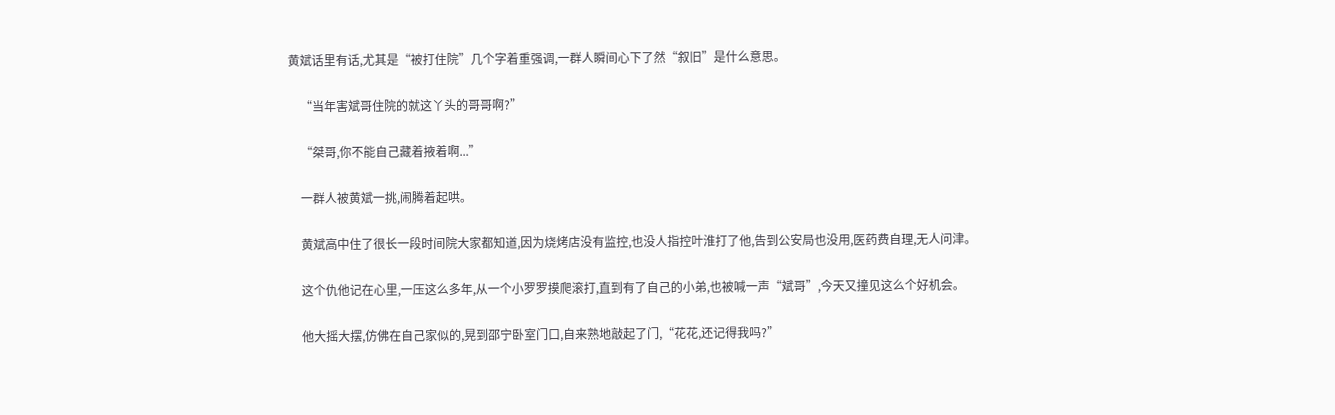黄斌话里有话,尤其是“被打住院”几个字着重强调,一群人瞬间心下了然“叙旧”是什么意思。

    “当年害斌哥住院的就这丫头的哥哥啊?”

    “桀哥,你不能自己藏着掖着啊...”

    一群人被黄斌一挑,闹腾着起哄。

    黄斌高中住了很长一段时间院大家都知道,因为烧烤店没有监控,也没人指控叶淮打了他,告到公安局也没用,医药费自理,无人问津。

    这个仇他记在心里,一压这么多年,从一个小罗罗摸爬滚打,直到有了自己的小弟,也被喊一声“斌哥”,今天又撞见这么个好机会。

    他大摇大摆,仿佛在自己家似的,晃到邵宁卧室门口,自来熟地敲起了门,“花花,还记得我吗?”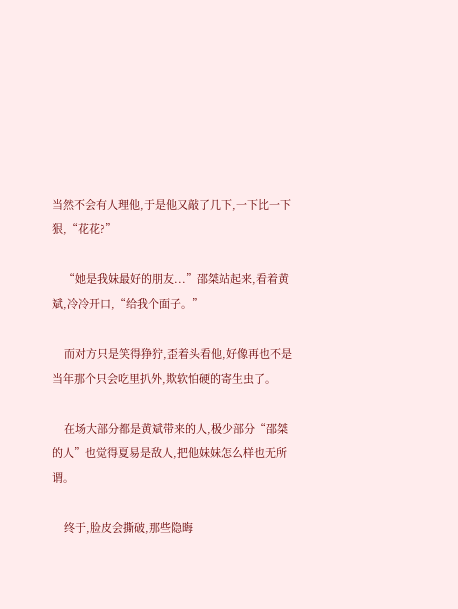当然不会有人理他,于是他又敲了几下,一下比一下狠,“花花?”

    “她是我妹最好的朋友...”邵桀站起来,看着黄斌,冷冷开口,“给我个面子。”

    而对方只是笑得狰狞,歪着头看他,好像再也不是当年那个只会吃里扒外,欺软怕硬的寄生虫了。

    在场大部分都是黄斌带来的人,极少部分“邵桀的人”也觉得夏易是敌人,把他妹妹怎么样也无所谓。

    终于,脸皮会撕破,那些隐晦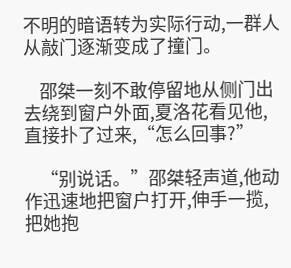不明的暗语转为实际行动,一群人从敲门逐渐变成了撞门。

    邵桀一刻不敢停留地从侧门出去绕到窗户外面,夏洛花看见他,直接扑了过来,“怎么回事?”

    “别说话。”邵桀轻声道,他动作迅速地把窗户打开,伸手一揽,把她抱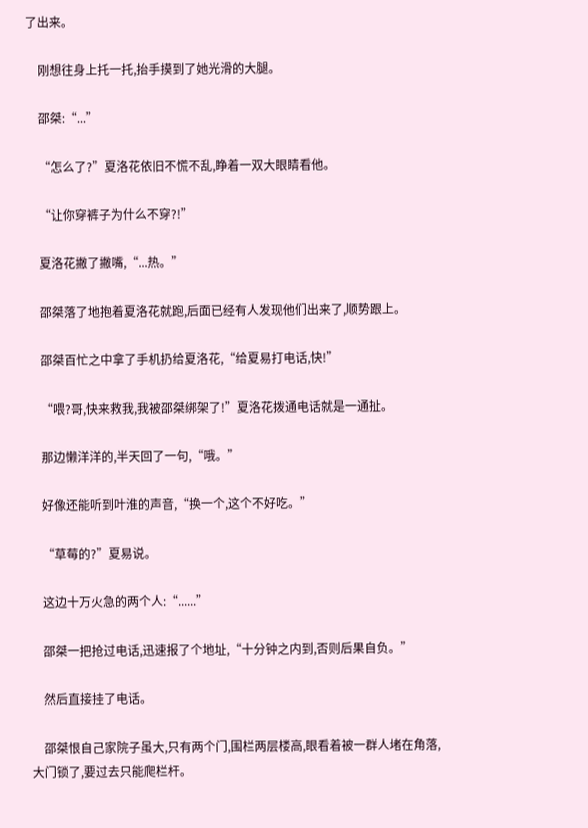了出来。

    刚想往身上托一托,抬手摸到了她光滑的大腿。

    邵桀:“...”

    “怎么了?”夏洛花依旧不慌不乱,睁着一双大眼睛看他。

    “让你穿裤子为什么不穿?!”

    夏洛花撇了撇嘴,“...热。”

    邵桀落了地抱着夏洛花就跑,后面已经有人发现他们出来了,顺势跟上。

    邵桀百忙之中拿了手机扔给夏洛花,“给夏易打电话,快!”

    “喂?哥,快来救我,我被邵桀绑架了!”夏洛花拨通电话就是一通扯。

    那边懒洋洋的,半天回了一句,“哦。”

    好像还能听到叶淮的声音,“换一个,这个不好吃。”

    “草莓的?”夏易说。

    这边十万火急的两个人:“......”

    邵桀一把抢过电话,迅速报了个地址,“十分钟之内到,否则后果自负。”

    然后直接挂了电话。

    邵桀恨自己家院子虽大,只有两个门,围栏两层楼高,眼看着被一群人堵在角落,大门锁了,要过去只能爬栏杆。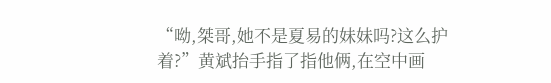“呦,桀哥,她不是夏易的妹妹吗?这么护着?”黄斌抬手指了指他俩,在空中画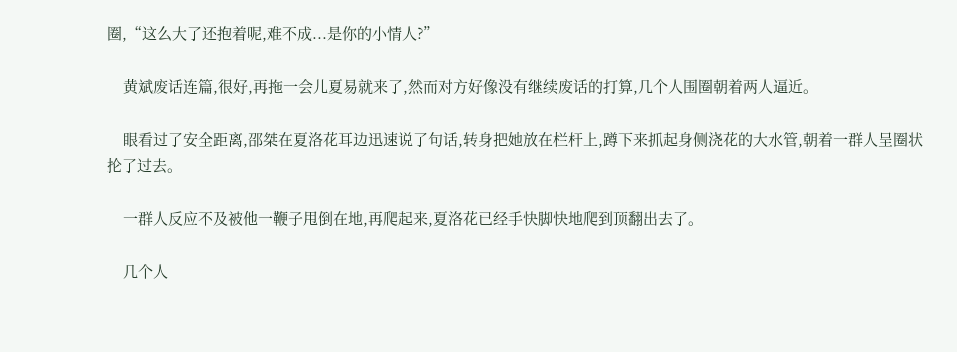圈,“这么大了还抱着呢,难不成...是你的小情人?”

    黄斌废话连篇,很好,再拖一会儿夏易就来了,然而对方好像没有继续废话的打算,几个人围圈朝着两人逼近。

    眼看过了安全距离,邵桀在夏洛花耳边迅速说了句话,转身把她放在栏杆上,蹲下来抓起身侧浇花的大水管,朝着一群人呈圈状抡了过去。

    一群人反应不及被他一鞭子甩倒在地,再爬起来,夏洛花已经手快脚快地爬到顶翻出去了。

    几个人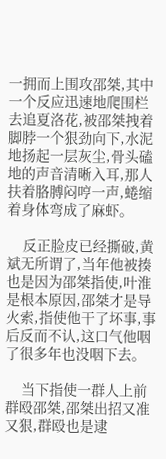一拥而上围攻邵桀,其中一个反应迅速地爬围栏去追夏洛花,被邵桀拽着脚脖一个狠劲向下,水泥地扬起一层灰尘,骨头磕地的声音清晰入耳,那人扶着胳膊闷哼一声,蜷缩着身体弯成了麻虾。

    反正脸皮已经撕破,黄斌无所谓了,当年他被揍也是因为邵桀指使,叶淮是根本原因,邵桀才是导火索,指使他干了坏事,事后反而不认,这口气他咽了很多年也没咽下去。

    当下指使一群人上前群殴邵桀,邵桀出招又准又狠,群殴也是逮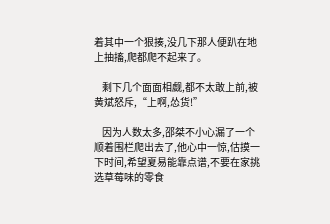着其中一个狠揍,没几下那人便趴在地上抽搐,爬都爬不起来了。

    剩下几个面面相觑,都不太敢上前,被黄斌怒斥,“上啊,怂货!”

    因为人数太多,邵桀不小心漏了一个顺着围栏爬出去了,他心中一惊,估摸一下时间,希望夏易能靠点谱,不要在家挑选草莓味的零食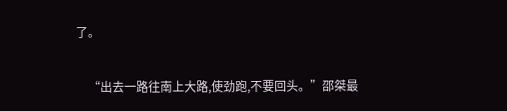了。

    “出去一路往南上大路,使劲跑,不要回头。”邵桀最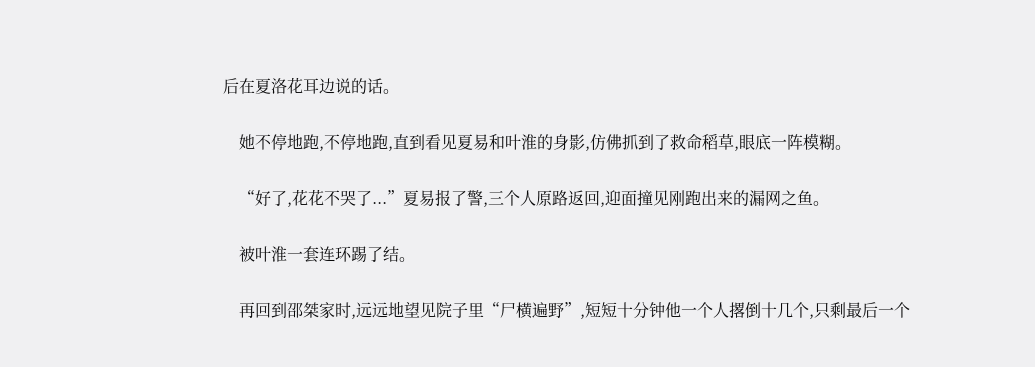后在夏洛花耳边说的话。

    她不停地跑,不停地跑,直到看见夏易和叶淮的身影,仿佛抓到了救命稻草,眼底一阵模糊。

    “好了,花花不哭了...”夏易报了警,三个人原路返回,迎面撞见刚跑出来的漏网之鱼。

    被叶淮一套连环踢了结。

    再回到邵桀家时,远远地望见院子里“尸横遍野”,短短十分钟他一个人撂倒十几个,只剩最后一个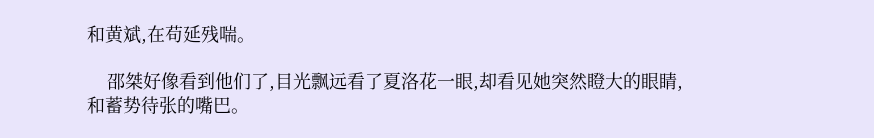和黄斌,在苟延残喘。

    邵桀好像看到他们了,目光飘远看了夏洛花一眼,却看见她突然瞪大的眼睛,和蓄势待张的嘴巴。